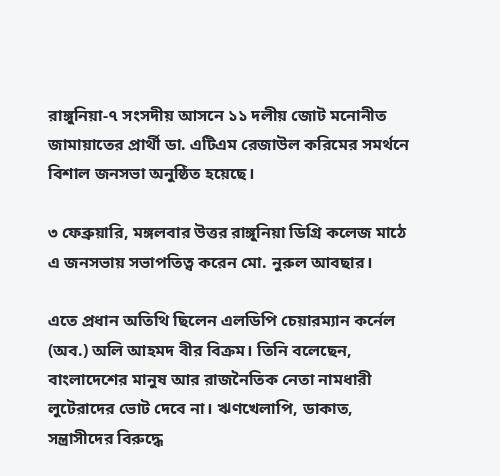রাঙ্গুনিয়া-৭ সংসদীয় আসনে ১১ দলীয় জোট মনোনীত জামায়াতের প্রার্থী ডা. এটিএম রেজাউল করিমের সমর্থনে বিশাল জনসভা অনুষ্ঠিত হয়েছে।

৩ ফেব্রুয়ারি, মঙ্গলবার উত্তর রাঙ্গুনিয়া ডিগ্রি কলেজ মাঠে এ জনসভায় সভাপতিত্ব করেন মো. নুরুল আবছার।

এতে প্রধান অতিথি ছিলেন এলডিপি চেয়ারম্যান কর্নেল (অব.) অলি আহমদ বীর বিক্রম। তিনি বলেছেন, বাংলাদেশের মানুষ আর রাজনৈতিক নেতা নামধারী লুটেরাদের ভোট দেবে না। ঋণখেলাপি, ডাকাত, সন্ত্রাসীদের বিরুদ্ধে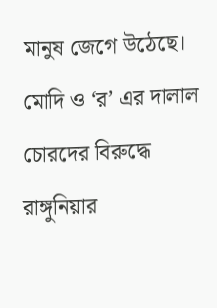মানুষ জেগে উঠেছে। মোদি ও ‘র’ এর দালাল চোরদের বিরুদ্ধে রাঙ্গুনিয়ার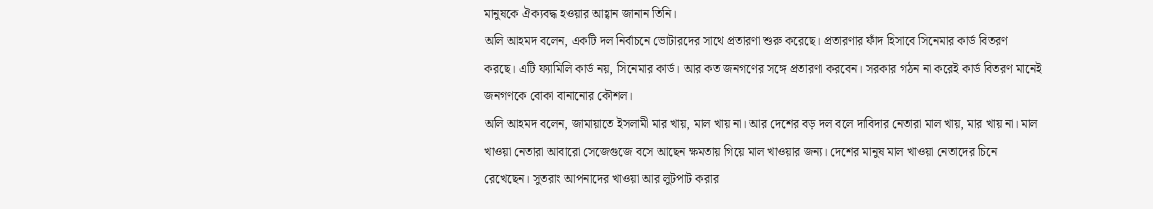মানুষকে ঐক্যবদ্ধ হওয়ার আহ্বান জানান তিনি।
অলি আহমদ বলেন, একটি দল নির্বাচনে ভোটারদের সাথে প্রতারণা শুরু করেছে। প্রতারণার ফাঁদ হিসাবে সিনেমার কার্ড বিতরণ করছে। এটি ফ্যামিলি কার্ড নয়, সিনেমার কার্ড। আর কত জনগণের সঙ্গে প্রতারণা করবেন। সরকার গঠন না করেই কার্ড বিতরণ মানেই জনগণকে বোকা বানানোর কৌশল।
অলি আহমদ বলেন, জামায়াতে ইসলামী মার খায়, মাল খায় না। আর দেশের বড় দল বলে দাবিদার নেতারা মাল খায়, মার খায় না। মাল খাওয়া নেতারা আবারো সেজেগুজে বসে আছেন ক্ষমতায় গিয়ে মাল খাওয়ার জন্য। দেশের মানুষ মাল খাওয়া নেতাদের চিনে রেখেছেন। সুতরাং আপনাদের খাওয়া আর লুটপাট করার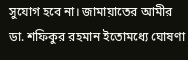সুযোগ হবে না। জামায়াতের আমীর ডা. শফিকুর রহমান ইতোমধ্যে ঘোষণা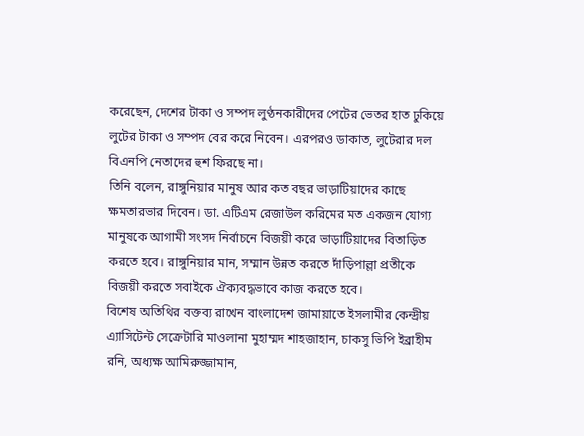করেছেন, দেশের টাকা ও সম্পদ লুণ্ঠনকারীদের পেটের ভেতর হাত ঢুকিয়ে লুটের টাকা ও সম্পদ বের করে নিবেন। এরপরও ডাকাত, লুটেরার দল বিএনপি নেতাদের হুশ ফিরছে না।
তিনি বলেন, রাঙ্গুনিয়ার মানুষ আর কত বছর ভাড়াটিয়াদের কাছে ক্ষমতারভার দিবেন। ডা. এটিএম রেজাউল করিমের মত একজন যোগ্য মানুষকে আগামী সংসদ নির্বাচনে বিজয়ী করে ভাড়াটিয়াদের বিতাড়িত করতে হবে। রাঙ্গুনিয়ার মান, সম্মান উন্নত করতে দাঁড়িপাল্লা প্রতীকে বিজয়ী করতে সবাইকে ঐক্যবদ্ধভাবে কাজ করতে হবে।
বিশেষ অতিথির বক্তব্য রাখেন বাংলাদেশ জামায়াতে ইসলামীর কেন্দ্রীয় এ্যাসিটেন্ট সেক্রেটারি মাওলানা মুহাম্মদ শাহজাহান, চাকসু ভিপি ইব্রাহীম রনি, অধ্যক্ষ আমিরুজ্জামান,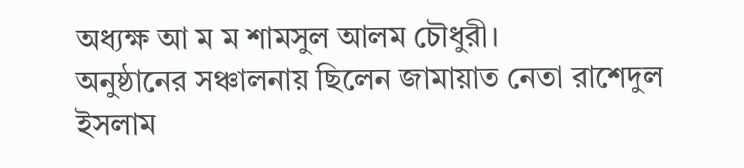অধ্যক্ষ আ ম ম শামসুল আলম চৌধুরী।
অনুষ্ঠানের সঞ্চালনায় ছিলেন জামায়াত নেতা রাশেদুল ইসলাম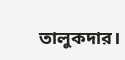তালুকদার।